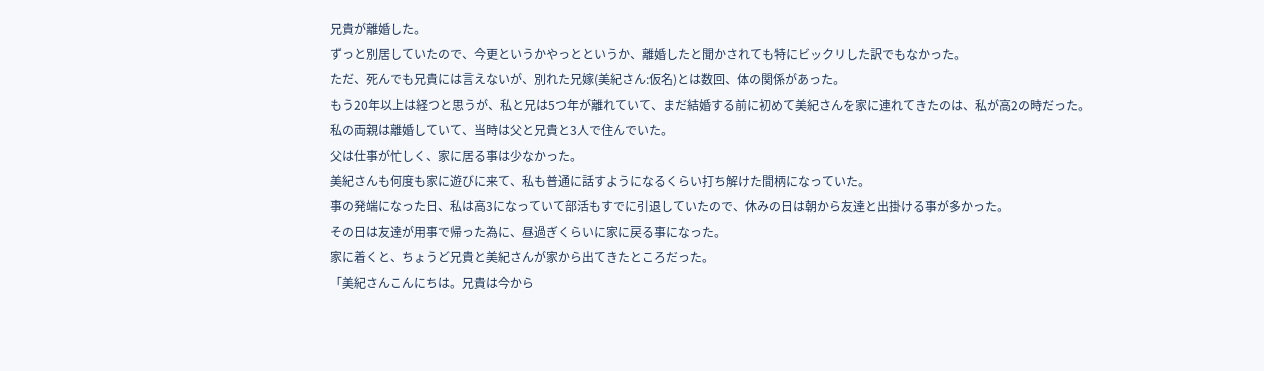兄貴が離婚した。
ずっと別居していたので、今更というかやっとというか、離婚したと聞かされても特にビックリした訳でもなかった。
ただ、死んでも兄貴には言えないが、別れた兄嫁(美紀さん:仮名)とは数回、体の関係があった。
もう20年以上は経つと思うが、私と兄は5つ年が離れていて、まだ結婚する前に初めて美紀さんを家に連れてきたのは、私が高2の時だった。
私の両親は離婚していて、当時は父と兄貴と3人で住んでいた。
父は仕事が忙しく、家に居る事は少なかった。
美紀さんも何度も家に遊びに来て、私も普通に話すようになるくらい打ち解けた間柄になっていた。
事の発端になった日、私は高3になっていて部活もすでに引退していたので、休みの日は朝から友達と出掛ける事が多かった。
その日は友達が用事で帰った為に、昼過ぎくらいに家に戻る事になった。
家に着くと、ちょうど兄貴と美紀さんが家から出てきたところだった。
「美紀さんこんにちは。兄貴は今から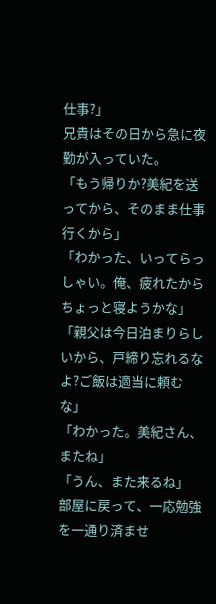仕事?」
兄貴はその日から急に夜勤が入っていた。
「もう帰りか?美紀を送ってから、そのまま仕事行くから」
「わかった、いってらっしゃい。俺、疲れたからちょっと寝ようかな」
「親父は今日泊まりらしいから、戸締り忘れるなよ?ご飯は適当に頼むな」
「わかった。美紀さん、またね」
「うん、また来るね」
部屋に戻って、一応勉強を一通り済ませ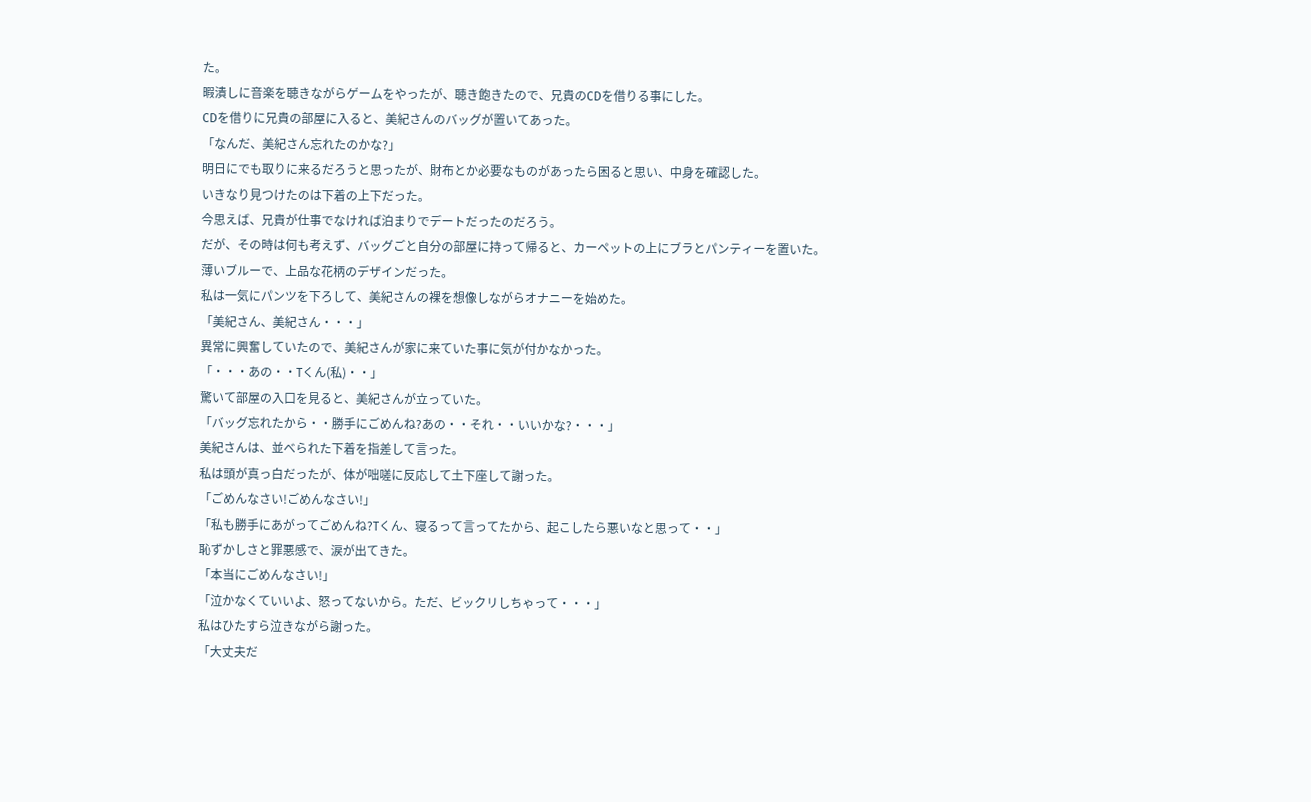た。
暇潰しに音楽を聴きながらゲームをやったが、聴き飽きたので、兄貴のCDを借りる事にした。
CDを借りに兄貴の部屋に入ると、美紀さんのバッグが置いてあった。
「なんだ、美紀さん忘れたのかな?」
明日にでも取りに来るだろうと思ったが、財布とか必要なものがあったら困ると思い、中身を確認した。
いきなり見つけたのは下着の上下だった。
今思えば、兄貴が仕事でなければ泊まりでデートだったのだろう。
だが、その時は何も考えず、バッグごと自分の部屋に持って帰ると、カーペットの上にブラとパンティーを置いた。
薄いブルーで、上品な花柄のデザインだった。
私は一気にパンツを下ろして、美紀さんの裸を想像しながらオナニーを始めた。
「美紀さん、美紀さん・・・」
異常に興奮していたので、美紀さんが家に来ていた事に気が付かなかった。
「・・・あの・・Tくん(私)・・」
驚いて部屋の入口を見ると、美紀さんが立っていた。
「バッグ忘れたから・・勝手にごめんね?あの・・それ・・いいかな?・・・」
美紀さんは、並べられた下着を指差して言った。
私は頭が真っ白だったが、体が咄嗟に反応して土下座して謝った。
「ごめんなさい!ごめんなさい!」
「私も勝手にあがってごめんね?Tくん、寝るって言ってたから、起こしたら悪いなと思って・・」
恥ずかしさと罪悪感で、涙が出てきた。
「本当にごめんなさい!」
「泣かなくていいよ、怒ってないから。ただ、ビックリしちゃって・・・」
私はひたすら泣きながら謝った。
「大丈夫だ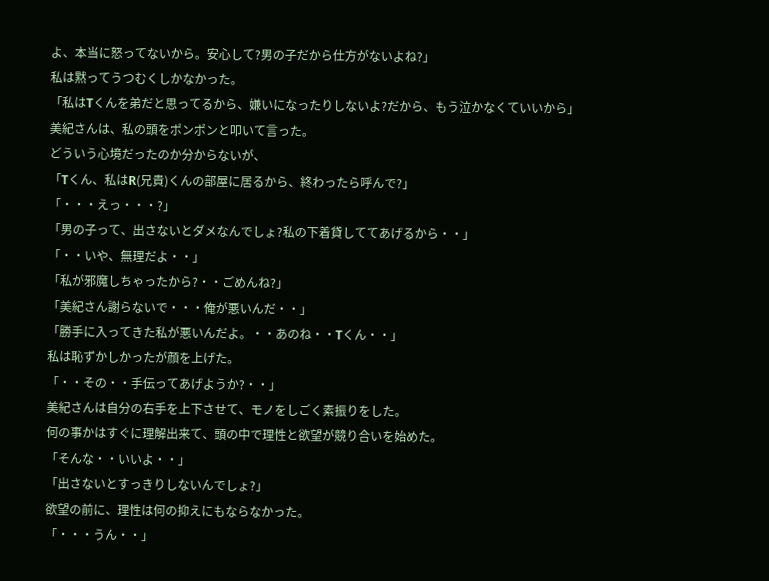よ、本当に怒ってないから。安心して?男の子だから仕方がないよね?」
私は黙ってうつむくしかなかった。
「私はTくんを弟だと思ってるから、嫌いになったりしないよ?だから、もう泣かなくていいから」
美紀さんは、私の頭をポンポンと叩いて言った。
どういう心境だったのか分からないが、
「Tくん、私はR(兄貴)くんの部屋に居るから、終わったら呼んで?」
「・・・えっ・・・?」
「男の子って、出さないとダメなんでしょ?私の下着貸しててあげるから・・」
「・・いや、無理だよ・・」
「私が邪魔しちゃったから?・・ごめんね?」
「美紀さん謝らないで・・・俺が悪いんだ・・」
「勝手に入ってきた私が悪いんだよ。・・あのね・・Tくん・・」
私は恥ずかしかったが顔を上げた。
「・・その・・手伝ってあげようか?・・」
美紀さんは自分の右手を上下させて、モノをしごく素振りをした。
何の事かはすぐに理解出来て、頭の中で理性と欲望が競り合いを始めた。
「そんな・・いいよ・・」
「出さないとすっきりしないんでしょ?」
欲望の前に、理性は何の抑えにもならなかった。
「・・・うん・・」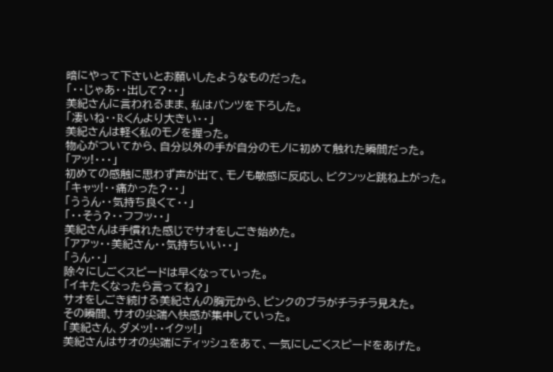暗にやって下さいとお願いしたようなものだった。
「・・じゃあ・・出して?・・」
美紀さんに言われるまま、私はパンツを下ろした。
「凄いね・・Rくんより大きい・・」
美紀さんは軽く私のモノを握った。
物心がついてから、自分以外の手が自分のモノに初めて触れた瞬間だった。
「アッ!・・・」
初めての感触に思わず声が出て、モノも敏感に反応し、ビクンッと跳ね上がった。
「キャッ!・・痛かった?・・」
「ううん・・気持ち良くて・・」
「・・そう?・・フフッ・・」
美紀さんは手慣れた感じでサオをしごき始めた。
「アアッ・・美紀さん・・気持ちいい・・」
「うん・・」
除々にしごくスピードは早くなっていった。
「イキたくなったら言ってね?」
サオをしごき続ける美紀さんの胸元から、ピンクのブラがチラチラ見えた。
その瞬間、サオの尖端へ快感が集中していった。
「美紀さん、ダメッ!・・イクッ!」
美紀さんはサオの尖端にティッシュをあて、一気にしごくスピードをあげた。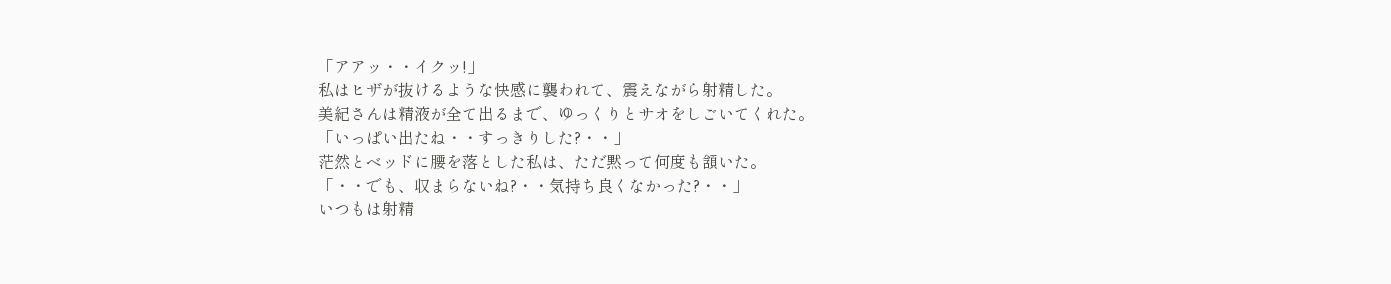「アアッ・・イクッ!」
私はヒザが抜けるような快感に襲われて、震えながら射精した。
美紀さんは精液が全て出るまで、ゆっくりとサオをしごいてくれた。
「いっぱい出たね・・すっきりした?・・」
茫然とベッドに腰を落とした私は、ただ黙って何度も頷いた。
「・・でも、収まらないね?・・気持ち良くなかった?・・」
いつもは射精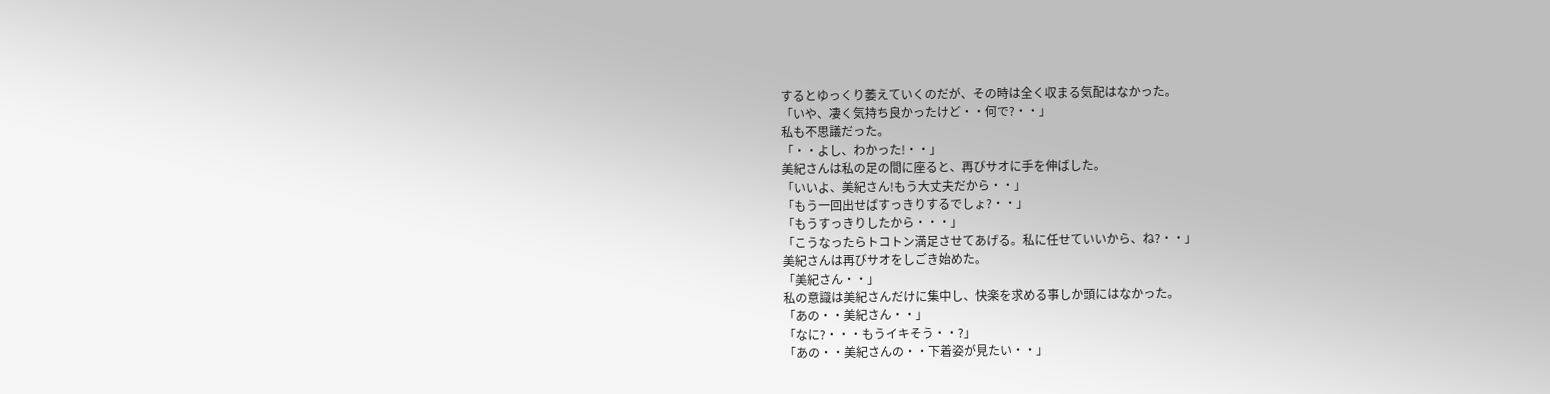するとゆっくり萎えていくのだが、その時は全く収まる気配はなかった。
「いや、凄く気持ち良かったけど・・何で?・・」
私も不思議だった。
「・・よし、わかった!・・」
美紀さんは私の足の間に座ると、再びサオに手を伸ばした。
「いいよ、美紀さん!もう大丈夫だから・・」
「もう一回出せばすっきりするでしょ?・・」
「もうすっきりしたから・・・」
「こうなったらトコトン満足させてあげる。私に任せていいから、ね?・・」
美紀さんは再びサオをしごき始めた。
「美紀さん・・」
私の意識は美紀さんだけに集中し、快楽を求める事しか頭にはなかった。
「あの・・美紀さん・・」
「なに?・・・もうイキそう・・?」
「あの・・美紀さんの・・下着姿が見たい・・」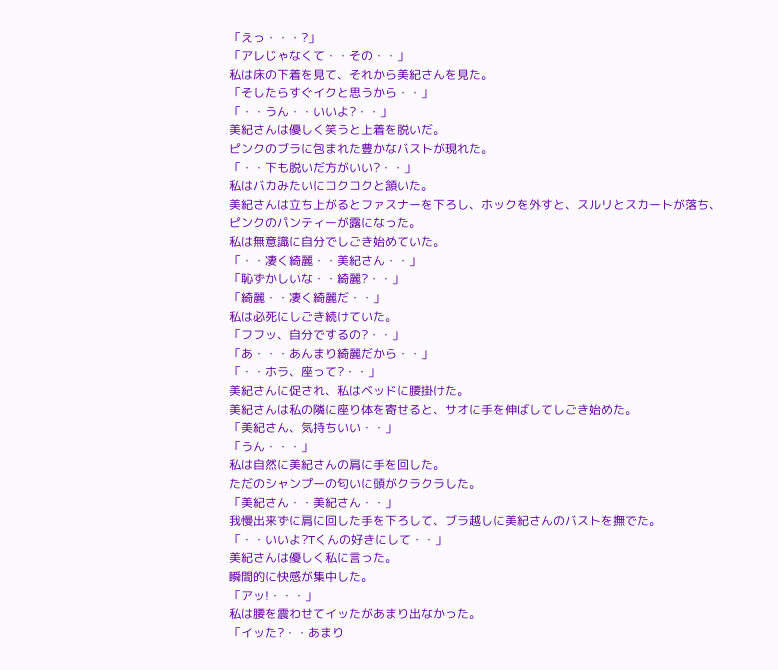「えっ・・・?」
「アレじゃなくて・・その・・」
私は床の下着を見て、それから美紀さんを見た。
「そしたらすぐイクと思うから・・」
「・・うん・・いいよ?・・」
美紀さんは優しく笑うと上着を脱いだ。
ピンクのブラに包まれた豊かなバストが現れた。
「・・下も脱いだ方がいい?・・」
私はバカみたいにコクコクと頷いた。
美紀さんは立ち上がるとファスナーを下ろし、ホックを外すと、スルリとスカートが落ち、ピンクのパンティーが露になった。
私は無意識に自分でしごき始めていた。
「・・凄く綺麗・・美紀さん・・」
「恥ずかしいな・・綺麗?・・」
「綺麗・・凄く綺麗だ・・」
私は必死にしごき続けていた。
「フフッ、自分でするの?・・」
「あ・・・あんまり綺麗だから・・」
「・・ホラ、座って?・・」
美紀さんに促され、私はベッドに腰掛けた。
美紀さんは私の隣に座り体を寄せると、サオに手を伸ばしてしごき始めた。
「美紀さん、気持ちいい・・」
「うん・・・」
私は自然に美紀さんの肩に手を回した。
ただのシャンプーの匂いに頭がクラクラした。
「美紀さん・・美紀さん・・」
我慢出来ずに肩に回した手を下ろして、ブラ越しに美紀さんのバストを撫でた。
「・・いいよ?Tくんの好きにして・・」
美紀さんは優しく私に言った。
瞬間的に快感が集中した。
「アッ!・・・」
私は腰を震わせてイッたがあまり出なかった。
「イッた?・・あまり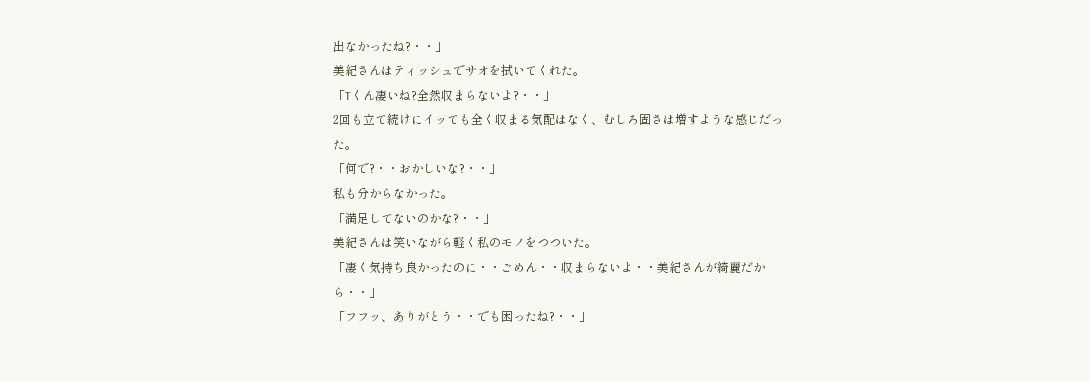出なかったね?・・」
美紀さんはティッシュでサオを拭いてくれた。
「Tくん凄いね?全然収まらないよ?・・」
2回も立て続けにイッても全く収まる気配はなく、むしろ固さは増すような感じだった。
「何で?・・おかしいな?・・」
私も分からなかった。
「満足してないのかな?・・」
美紀さんは笑いながら軽く私のモノをつついた。
「凄く気持ち良かったのに・・ごめん・・収まらないよ・・美紀さんが綺麗だから・・」
「フフッ、ありがとう・・でも困ったね?・・」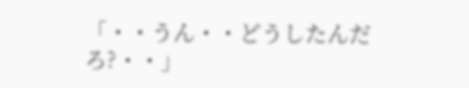「・・うん・・どうしたんだろ?・・」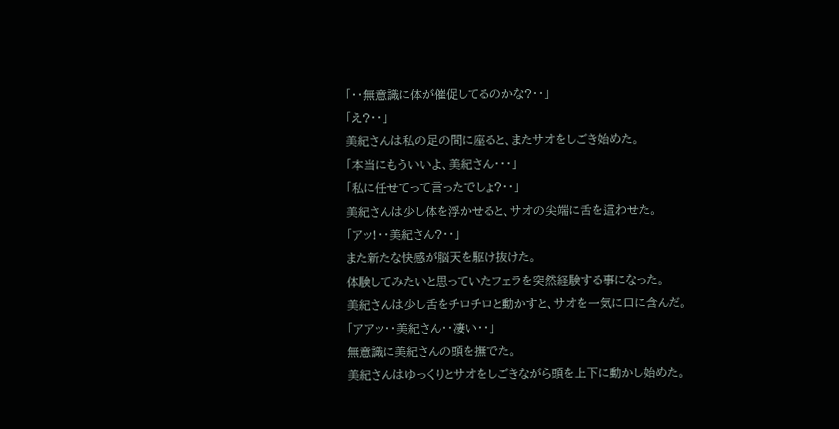「・・無意識に体が催促してるのかな?・・」
「え?・・」
美紀さんは私の足の間に座ると、またサオをしごき始めた。
「本当にもういいよ、美紀さん・・・」
「私に任せてって言ったでしょ?・・」
美紀さんは少し体を浮かせると、サオの尖端に舌を這わせた。
「アッ!・・美紀さん?・・」
また新たな快感が脳天を駆け抜けた。
体験してみたいと思っていたフェラを突然経験する事になった。
美紀さんは少し舌をチロチロと動かすと、サオを一気に口に含んだ。
「アアッ・・美紀さん・・凄い・・」
無意識に美紀さんの頭を撫でた。
美紀さんはゆっくりとサオをしごきながら頭を上下に動かし始めた。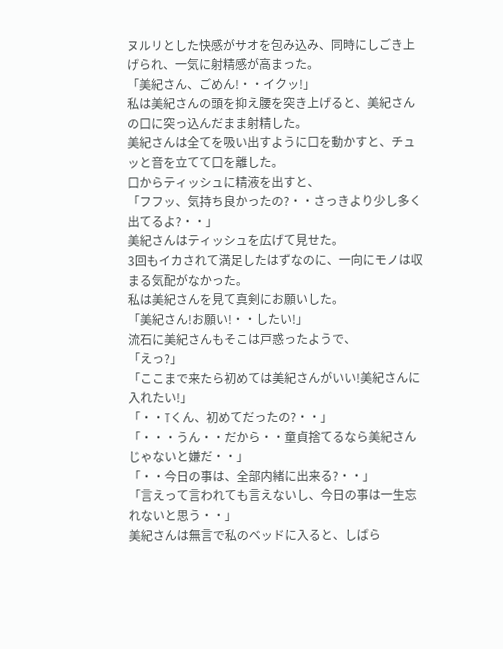ヌルリとした快感がサオを包み込み、同時にしごき上げられ、一気に射精感が高まった。
「美紀さん、ごめん!・・イクッ!」
私は美紀さんの頭を抑え腰を突き上げると、美紀さんの口に突っ込んだまま射精した。
美紀さんは全てを吸い出すように口を動かすと、チュッと音を立てて口を離した。
口からティッシュに精液を出すと、
「フフッ、気持ち良かったの?・・さっきより少し多く出てるよ?・・」
美紀さんはティッシュを広げて見せた。
3回もイカされて満足したはずなのに、一向にモノは収まる気配がなかった。
私は美紀さんを見て真剣にお願いした。
「美紀さん!お願い!・・したい!」
流石に美紀さんもそこは戸惑ったようで、
「えっ?」
「ここまで来たら初めては美紀さんがいい!美紀さんに入れたい!」
「・・Tくん、初めてだったの?・・」
「・・・うん・・だから・・童貞捨てるなら美紀さんじゃないと嫌だ・・」
「・・今日の事は、全部内緒に出来る?・・」
「言えって言われても言えないし、今日の事は一生忘れないと思う・・」
美紀さんは無言で私のベッドに入ると、しばら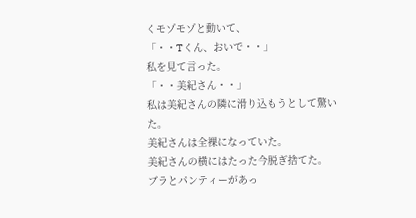くモゾモゾと動いて、
「・・Tくん、おいで・・」
私を見て言った。
「・・美紀さん・・」
私は美紀さんの隣に滑り込もうとして驚いた。
美紀さんは全裸になっていた。
美紀さんの横にはたった今脱ぎ捨てた。
ブラとパンティーがあっ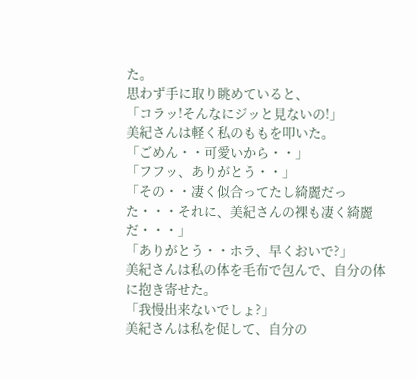た。
思わず手に取り眺めていると、
「コラッ!そんなにジッと見ないの!」
美紀さんは軽く私のももを叩いた。
「ごめん・・可愛いから・・」
「フフッ、ありがとう・・」
「その・・凄く似合ってたし綺麗だった・・・それに、美紀さんの裸も凄く綺麗だ・・・」
「ありがとう・・ホラ、早くおいで?」
美紀さんは私の体を毛布で包んで、自分の体に抱き寄せた。
「我慢出来ないでしょ?」
美紀さんは私を促して、自分の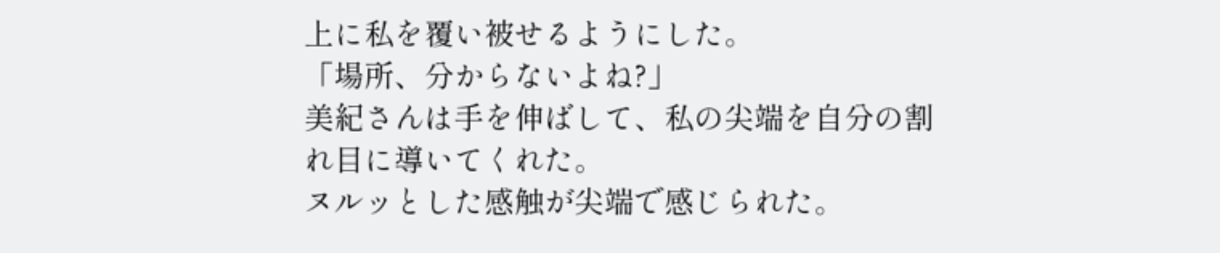上に私を覆い被せるようにした。
「場所、分からないよね?」
美紀さんは手を伸ばして、私の尖端を自分の割れ目に導いてくれた。
ヌルッとした感触が尖端で感じられた。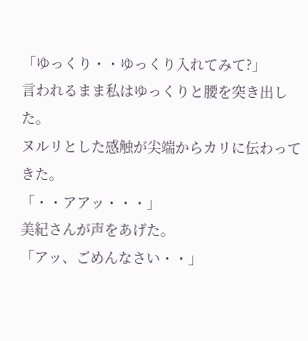「ゆっくり・・ゆっくり入れてみて?」
言われるまま私はゆっくりと腰を突き出した。
ヌルリとした感触が尖端からカリに伝わってきた。
「・・アアッ・・・」
美紀さんが声をあげた。
「アッ、ごめんなさい・・」